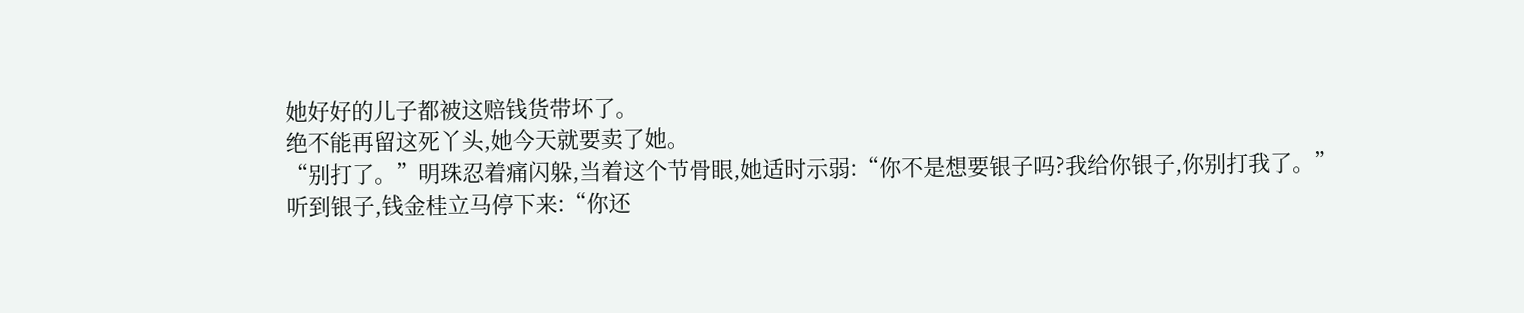她好好的儿子都被这赔钱货带坏了。
绝不能再留这死丫头,她今天就要卖了她。
“别打了。”明珠忍着痛闪躲,当着这个节骨眼,她适时示弱:“你不是想要银子吗?我给你银子,你别打我了。”
听到银子,钱金桂立马停下来:“你还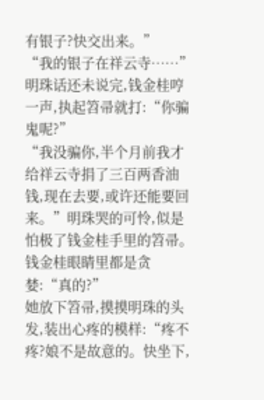有银子?快交出来。”
“我的银子在祥云寺……”
明珠话还未说完,钱金桂哼一声,执起笤帚就打:“你骗鬼呢?”
“我没骗你,半个月前我才给祥云寺捐了三百两香油钱,现在去要,或许还能要回来。”明珠哭的可怜,似是怕极了钱金桂手里的笤帚。
钱金桂眼睛里都是贪婪:“真的?”
她放下笤帚,摸摸明珠的头发,装出心疼的模样:“疼不疼?娘不是故意的。快坐下,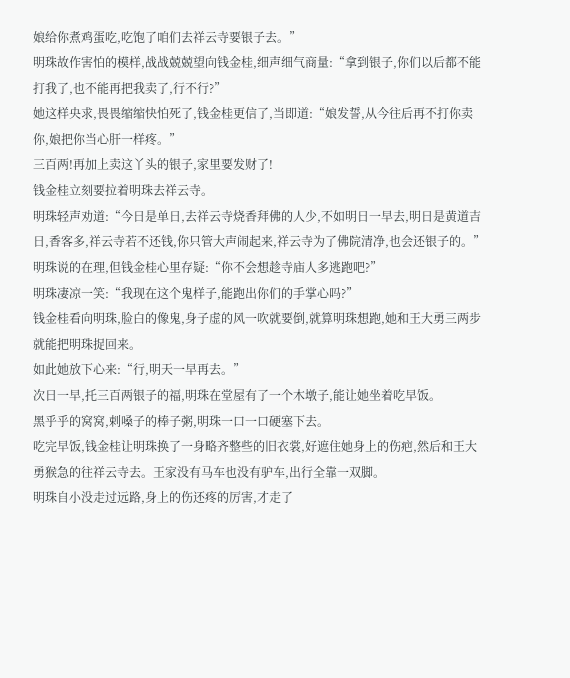娘给你煮鸡蛋吃,吃饱了咱们去祥云寺要银子去。”
明珠故作害怕的模样,战战兢兢望向钱金桂,细声细气商量:“拿到银子,你们以后都不能打我了,也不能再把我卖了,行不行?”
她这样央求,畏畏缩缩快怕死了,钱金桂更信了,当即道:“娘发誓,从今往后再不打你卖你,娘把你当心肝一样疼。”
三百两!再加上卖这丫头的银子,家里要发财了!
钱金桂立刻要拉着明珠去祥云寺。
明珠轻声劝道:“今日是单日,去祥云寺烧香拜佛的人少,不如明日一早去,明日是黄道吉日,香客多,祥云寺若不还钱,你只管大声闹起来,祥云寺为了佛院清净,也会还银子的。”
明珠说的在理,但钱金桂心里存疑:“你不会想趁寺庙人多逃跑吧?”
明珠凄凉一笑:“我现在这个鬼样子,能跑出你们的手掌心吗?”
钱金桂看向明珠,脸白的像鬼,身子虚的风一吹就要倒,就算明珠想跑,她和王大勇三两步就能把明珠捉回来。
如此她放下心来:“行,明天一早再去。”
次日一早,托三百两银子的福,明珠在堂屋有了一个木墩子,能让她坐着吃早饭。
黑乎乎的窝窝,剌嗓子的棒子粥,明珠一口一口硬塞下去。
吃完早饭,钱金桂让明珠换了一身略齐整些的旧衣裳,好遮住她身上的伤疤,然后和王大勇猴急的往祥云寺去。王家没有马车也没有驴车,出行全靠一双脚。
明珠自小没走过远路,身上的伤还疼的厉害,才走了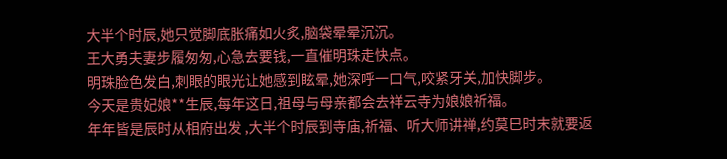大半个时辰,她只觉脚底胀痛如火炙,脑袋晕晕沉沉。
王大勇夫妻步履匆匆,心急去要钱,一直催明珠走快点。
明珠脸色发白,刺眼的眼光让她感到眩晕,她深呼一口气,咬紧牙关,加快脚步。
今天是贵妃娘**生辰,每年这日,祖母与母亲都会去祥云寺为娘娘祈福。
年年皆是辰时从相府出发 ,大半个时辰到寺庙,祈福、听大师讲禅,约莫巳时末就要返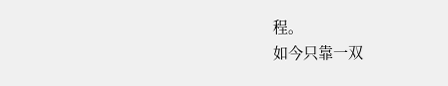程。
如今只靠一双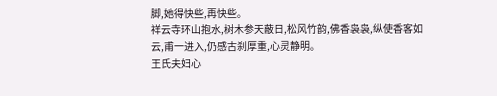脚,她得快些,再快些。
祥云寺环山抱水,树木参天蔽日,松风竹韵,佛香袅袅,纵使香客如云,甫一进入,仍感古刹厚重,心灵静明。
王氏夫妇心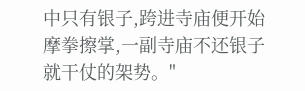中只有银子,跨进寺庙便开始摩拳擦掌,一副寺庙不还银子就干仗的架势。"